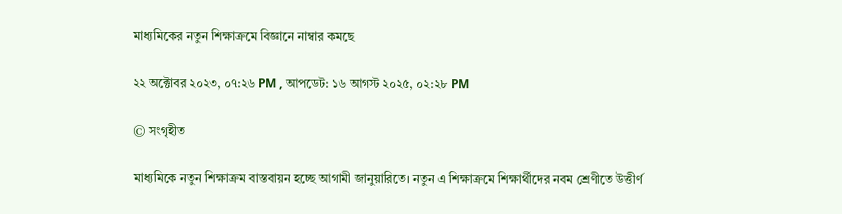মাধ্যমিকের নতুন শিক্ষাক্রমে বিজ্ঞানে নাম্বার কমছে

২২ অক্টোবর ২০২৩, ০৭:২৬ PM , আপডেট: ১৬ আগস্ট ২০২৫, ০২:২৮ PM

© সংগৃহীত

মাধ্যমিকে নতুন শিক্ষাক্রম বাস্তবায়ন হচ্ছে আগামী জানুয়ারিতে। নতুন এ শিক্ষাক্রমে শিক্ষার্থীদের নবম শ্রেণীতে উত্তীর্ণ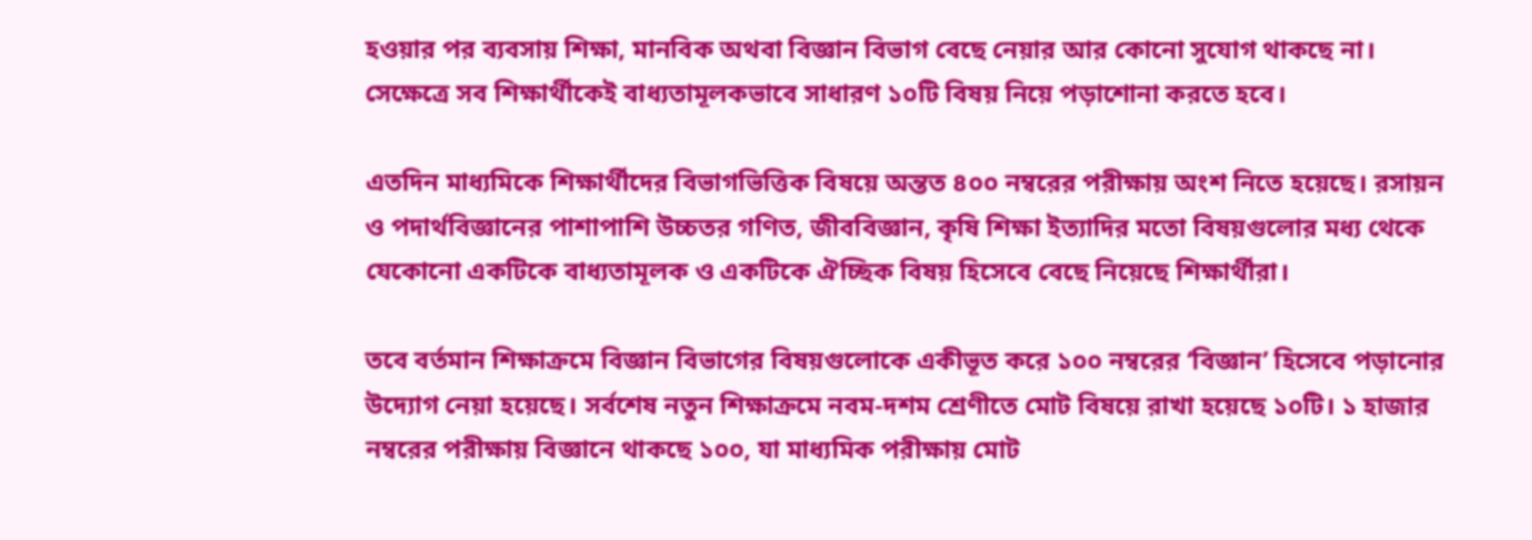হওয়ার পর ব্যবসায় শিক্ষা, মানবিক অথবা বিজ্ঞান বিভাগ বেছে নেয়ার আর কোনো সুযোগ থাকছে না। সেক্ষেত্রে সব শিক্ষার্থীকেই বাধ্যতামূলকভাবে সাধারণ ১০টি বিষয় নিয়ে পড়াশোনা করতে হবে।

এতদিন মাধ্যমিকে শিক্ষার্থীদের বিভাগভিত্তিক বিষয়ে অন্তত ৪০০ নম্বরের পরীক্ষায় অংশ নিতে হয়েছে। রসায়ন ও পদার্থবিজ্ঞানের পাশাপাশি উচ্চতর গণিত, জীববিজ্ঞান, কৃষি শিক্ষা ইত্যাদির মতো বিষয়গুলোর মধ্য থেকে যেকোনো একটিকে বাধ্যতামূলক ও একটিকে ঐচ্ছিক বিষয় হিসেবে বেছে নিয়েছে শিক্ষার্থীরা।

তবে বর্তমান শিক্ষাক্রমে বিজ্ঞান বিভাগের বিষয়গুলোকে একীভূত করে ১০০ নম্বরের ‘বিজ্ঞান’ হিসেবে পড়ানোর উদ্যোগ নেয়া হয়েছে। সর্বশেষ নতুন শিক্ষাক্রমে নবম-দশম শ্রেণীতে মোট বিষয়ে রাখা হয়েছে ১০টি। ১ হাজার নম্বরের পরীক্ষায় বিজ্ঞানে থাকছে ১০০, যা মাধ্যমিক পরীক্ষায় মোট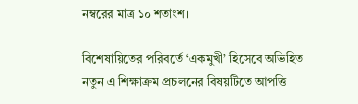নম্বরের মাত্র ১০ শতাংশ।

বিশেষায়িতের পরিবর্তে ‘একমুখী’ হিসেবে অভিহিত নতুন এ শিক্ষাক্রম প্রচলনের বিষয়টিতে আপত্তি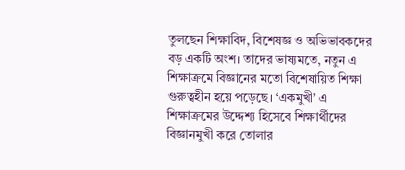তুলছেন শিক্ষাবিদ, বিশেষজ্ঞ ও অভিভাবকদের বড় একটি অংশ। তাদের ভাষ্যমতে, নতুন এ শিক্ষাক্রমে বিজ্ঞানের মতো বিশেষায়িত শিক্ষা গুরুত্বহীন হয়ে পড়েছে। ‘একমুখী’ এ শিক্ষাক্রমের উদ্দেশ্য হিসেবে শিক্ষার্থীদের বিজ্ঞানমুখী করে তোলার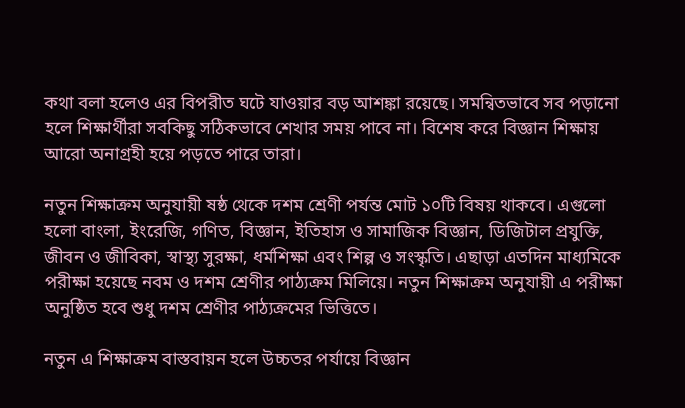কথা বলা হলেও এর বিপরীত ঘটে যাওয়ার বড় আশঙ্কা রয়েছে। সমন্বিতভাবে সব পড়ানো হলে শিক্ষার্থীরা সবকিছু সঠিকভাবে শেখার সময় পাবে না। বিশেষ করে বিজ্ঞান শিক্ষায় আরো অনাগ্রহী হয়ে পড়তে পারে তারা।

নতুন শিক্ষাক্রম অনুযায়ী ষষ্ঠ থেকে দশম শ্রেণী পর্যন্ত মোট ১০টি বিষয় থাকবে। এগুলো হলো বাংলা, ইংরেজি, গণিত, বিজ্ঞান, ইতিহাস ও সামাজিক বিজ্ঞান, ডিজিটাল প্রযুক্তি, জীবন ও জীবিকা, স্বাস্থ্য সুরক্ষা, ধর্মশিক্ষা এবং শিল্প ও সংস্কৃতি। এছাড়া এতদিন মাধ্যমিকে পরীক্ষা হয়েছে নবম ও দশম শ্রেণীর পাঠ্যক্রম মিলিয়ে। নতুন শিক্ষাক্রম অনুযায়ী এ পরীক্ষা অনুষ্ঠিত হবে শুধু দশম শ্রেণীর পাঠ্যক্রমের ভিত্তিতে।

নতুন এ শিক্ষাক্রম বাস্তবায়ন হলে উচ্চতর পর্যায়ে বিজ্ঞান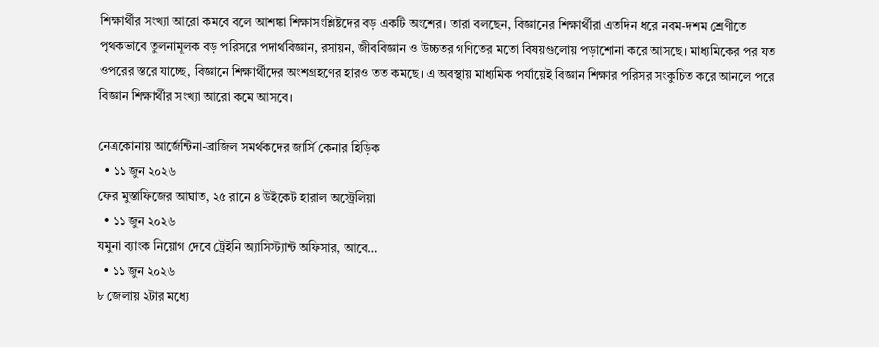শিক্ষার্থীর সংখ্যা আরো কমবে বলে আশঙ্কা শিক্ষাসংশ্লিষ্টদের বড় একটি অংশের। তারা বলছেন, বিজ্ঞানের শিক্ষার্থীরা এতদিন ধরে নবম-দশম শ্রেণীতে পৃথকভাবে তুলনামূলক বড় পরিসরে পদার্থবিজ্ঞান, রসায়ন, জীববিজ্ঞান ও উচ্চতর গণিতের মতো বিষয়গুলোয় পড়াশোনা করে আসছে। মাধ্যমিকের পর যত ওপরের স্তরে যাচ্ছে, বিজ্ঞানে শিক্ষার্থীদের অংশগ্রহণের হারও তত কমছে। এ অবস্থায় মাধ্যমিক পর্যায়েই বিজ্ঞান শিক্ষার পরিসর সংকুচিত করে আনলে পরে বিজ্ঞান শিক্ষার্থীর সংখ্যা আরো কমে আসবে।

নেত্রকোনায় আর্জেন্টিনা-ব্রাজিল সমর্থকদের জার্সি কেনার হিড়িক
  • ১১ জুন ২০২৬
ফের মুস্তাফিজের আঘাত, ২৫ রানে ৪ উইকেট হারাল অস্ট্রেলিয়া
  • ১১ জুন ২০২৬
যমুনা ব্যাংক নিয়োগ দেবে ট্রেইনি অ্যাসিস্ট্যান্ট অফিসার, আবে…
  • ১১ জুন ২০২৬
৮ জেলায় ২টার মধ্যে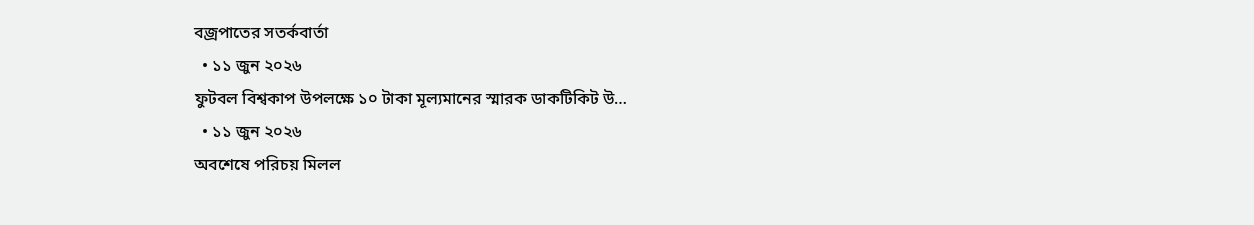বজ্রপাতের সতর্কবার্তা
  • ১১ জুন ২০২৬
ফুটবল বিশ্বকাপ উপলক্ষে ১০ টাকা মূল্যমানের স্মারক ডাকটিকিট উ…
  • ১১ জুন ২০২৬
অবশেষে পরিচয় মিলল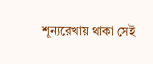শূন্যরেখায় থাকা সেই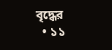বৃদ্ধের
  • ১১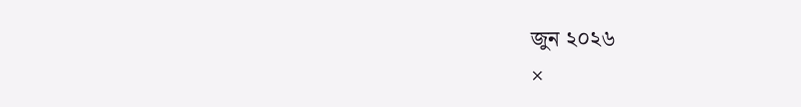জুন ২০২৬
×